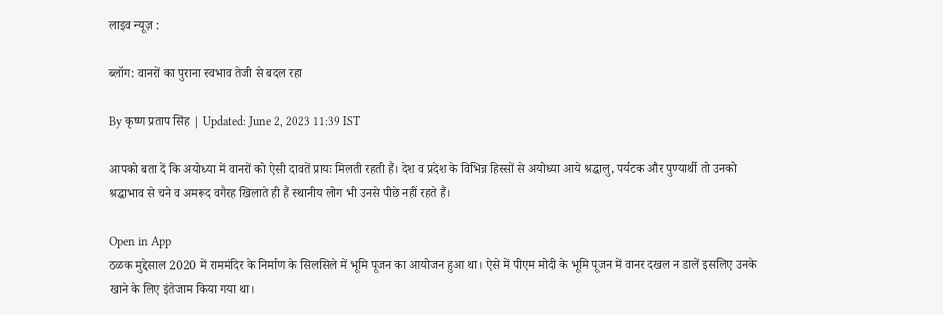लाइव न्यूज़ :

ब्लॉग: वानरों का पुराना स्वभाव तेजी से बदल रहा

By कृष्ण प्रताप सिंह | Updated: June 2, 2023 11:39 IST

आपको बता दें कि अयोध्या में वानरों को ऐसी दावतें प्रायः मिलती रहती हैं। देश व प्रदेश के विभिन्न हिस्सों से अयोध्या आये श्रद्धालु, पर्यटक और पुण्यार्थी तो उनको श्रद्धाभाव से चने व अमरूद वगैरह खिलाते ही हैं स्थानीय लोग भी उनसे पीछे नहीं रहते हैं।

Open in App
ठळक मुद्देसाल 2020 में राममंदिर के निर्माण के सिलसिले में भूमि पूजन का आयोजन हुआ था। ऐसे में पीएम मोदी के भूमि पूजन में वानर दखल न डालें इसलिए उनके खाने के लिए इंतेजाम किया गया था।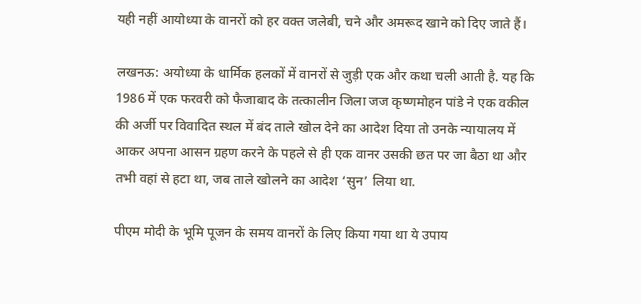यही नहीं आयोध्या के वानरों को हर वक्त जलेबी, चने और अमरूद खाने को दिए जाते हैं।

लखनऊ: अयोध्या के धार्मिक हलकों में वानरों से जुड़ी एक और कथा चली आती है. यह कि 1986 में एक फरवरी को फैजाबाद के तत्कालीन जिला जज कृष्णमोहन पांडे ने एक वकील की अर्जी पर विवादित स्थल में बंद ताले खोल देने का आदेश दिया तो उनके न्यायालय में आकर अपना आसन ग्रहण करने के पहले से ही एक वानर उसकी छत पर जा बैठा था और तभी वहां से हटा था, जब ताले खोलने का आदेश ‘सुन’ लिया था.

पीएम मोदी के भूमि पूजन के समय वानरों के लिए किया गया था ये उपाय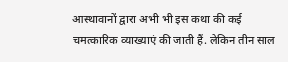आस्थावानों द्वारा अभी भी इस कथा की कई चमत्कारिक व्याख्याएं की जाती हैं. लेकिन तीन साल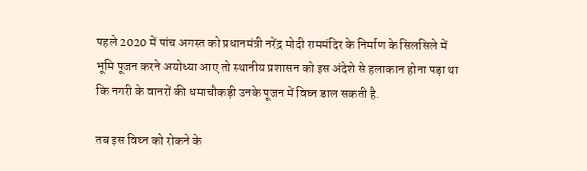पहले 2020 में पांच अगस्त को प्रधानमंत्री नरेंद्र मोदी राममंदिर के निर्माण के सिलसिले में भूमि पूजन करने अयोध्या आए तो स्थानीय प्रशासन को इस अंदेशे से हलाकान होना पड़ा था कि नगरी के वानरों की धमाचौकड़ी उनके पूजन में विघ्न डाल सकती है.

तब इस विघ्न को रोकने के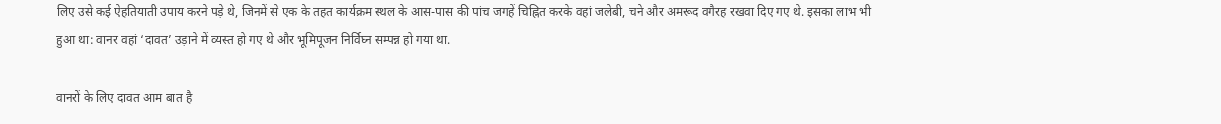लिए उसे कई ऐहतियाती उपाय करने पड़े थे, जिनमें से एक के तहत कार्यक्रम स्थल के आस-पास की पांच जगहें चिह्नित करके वहां जलेबी, चने और अमरूद वगैरह रखवा दिए गए थे. इसका लाभ भी हुआ था: वानर वहां ‘दावत’ उड़ाने में व्यस्त हो गए थे और भूमिपूजन निर्विघ्न सम्पन्न हो गया था.

वानरों के लिए दावत आम बात है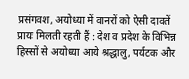प्रसंगवश, अयोध्या में वानरों को ऐसी दावतें प्रायः मिलती रहती हैं : देश व प्रदेश के विभिन्न हिस्सों से अयोध्या आये श्रद्धालु, पर्यटक और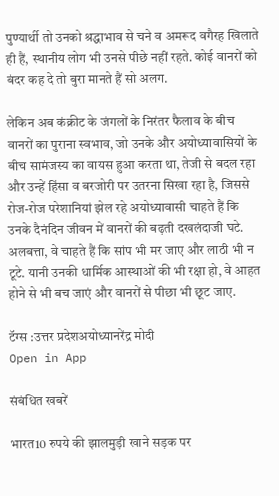पुण्यार्थी तो उनको श्रद्धाभाव से चने व अमरूद वगैरह खिलाते ही हैं, स्थानीय लोग भी उनसे पीछे नहीं रहते. कोई वानरों को बंदर कह दे तो बुरा मानते हैं सो अलग.

लेकिन अब कंक्रीट के जंगलों के निरंतर फैलाव के बीच वानरों का पुराना स्वभाव, जो उनके और अयोध्यावासियों के बीच सामंजस्य का वायस हुआ करता था, तेजी से बदल रहा और उन्हें हिंसा व बरजोरी पर उतरना सिखा रहा है, जिससे रोज-रोज परेशानियां झेल रहे अयोध्यावासी चाहते हैं कि उनके दैनंदिन जीवन में वानरों की बढ़ती दखलंदाजी घटे. अलबत्ता, वे चाहते हैं कि सांप भी मर जाए और लाठी भी न टूटे. यानी उनकी धार्मिक आस्थाओं की भी रक्षा हो, वे आहत होने से भी बच जाएं और वानरों से पीछा भी छूट जाए.

टॅग्स :उत्तर प्रदेशअयोध्यानरेंद्र मोदी
Open in App

संबंधित खबरें

भारत10 रुपये की झालमुड़ी खाने सड़क पर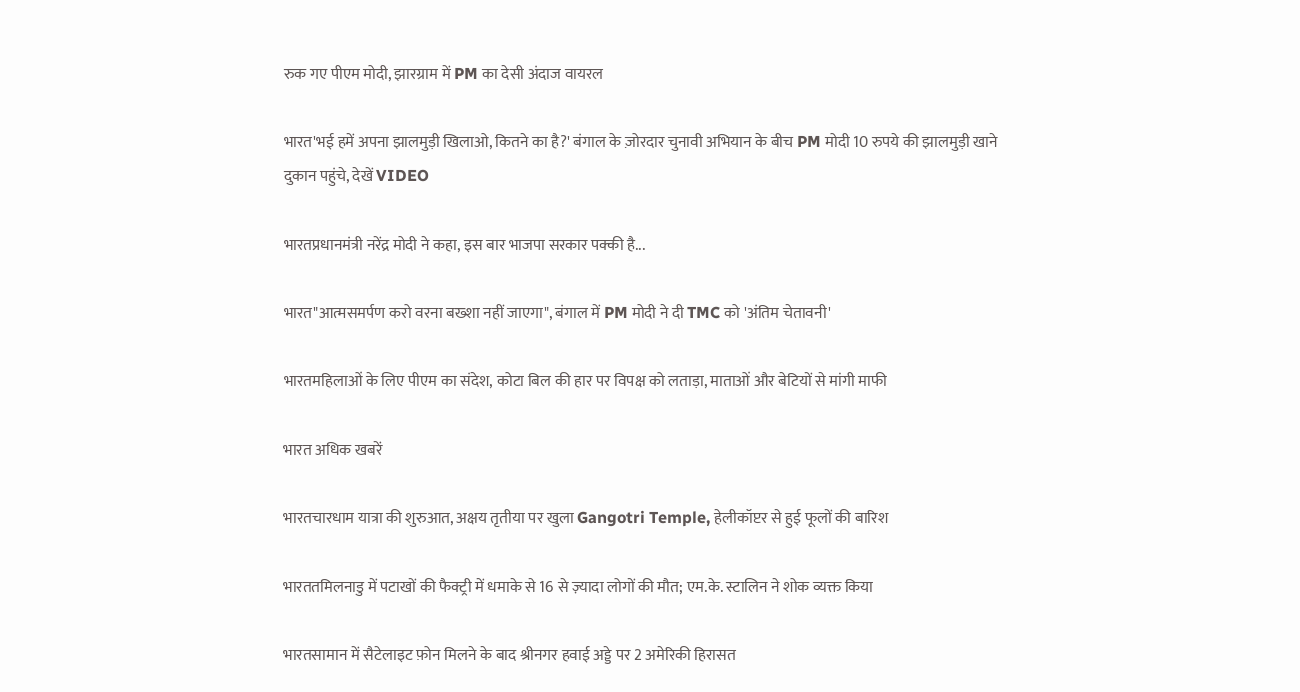रुक गए पीएम मोदी, झारग्राम में PM का देसी अंदाज वायरल

भारत'भई हमें अपना झालमुड़ी खिलाओ, कितने का है?' बंगाल के ज़ोरदार चुनावी अभियान के बीच PM मोदी 10 रुपये की झालमुड़ी खाने दुकान पहुंचे, देखें VIDEO

भारतप्रधानमंत्री नरेंद्र मोदी ने कहा, इस बार भाजपा सरकार पक्की है...

भारत"आत्मसमर्पण करो वरना बख्शा नहीं जाएगा", बंगाल में PM मोदी ने दी TMC को 'अंतिम चेतावनी'

भारतमहिलाओं के लिए पीएम का संदेश, कोटा बिल की हार पर विपक्ष को लताड़ा, माताओं और बेटियों से मांगी माफी

भारत अधिक खबरें

भारतचारधाम यात्रा की शुरुआत, अक्षय तृतीया पर खुला Gangotri Temple, हेलीकॉप्टर से हुई फूलों की बारिश

भारततमिलनाडु में पटाखों की फैक्ट्री में धमाके से 16 से ज़्यादा लोगों की मौत; एम.के. स्टालिन ने शोक व्यक्त किया

भारतसामान में सैटेलाइट फ़ोन मिलने के बाद श्रीनगर हवाई अड्डे पर 2 अमेरिकी हिरासत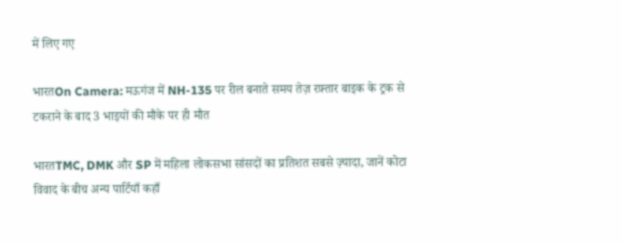में लिए गए

भारतOn Camera: मऊगंज में NH-135 पर रील बनाते समय तेज़ रफ़्तार बाइक के ट्रक से टकराने के बाद 3 भाइयों की मौके पर ही मौत

भारतTMC, DMK और SP में महिला लोकसभा सांसदों का प्रतिशत सबसे ज़्यादा, जानें कोटा विवाद के बीच अन्य पार्टियाँ कहाँ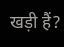खड़ी हैं?